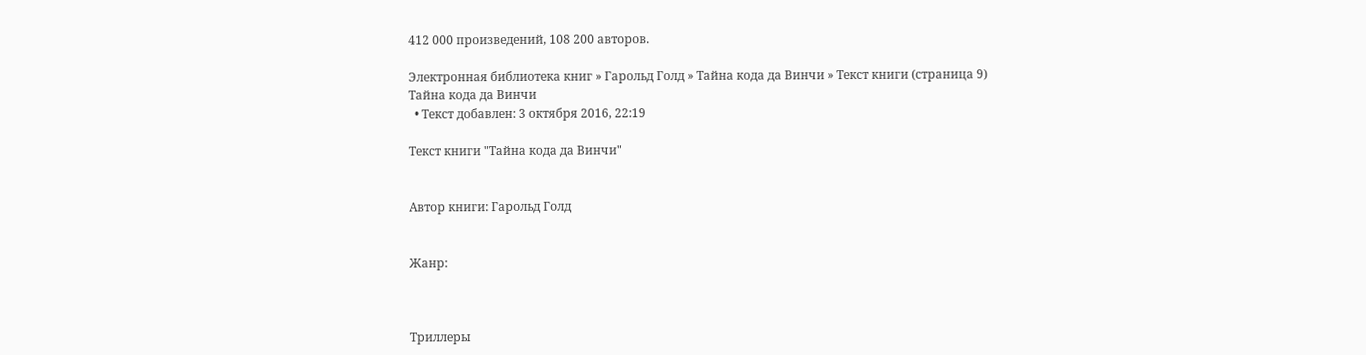412 000 произведений, 108 200 авторов.

Электронная библиотека книг » Гарольд Голд » Тайна кода да Винчи » Текст книги (страница 9)
Тайна кода да Винчи
  • Текст добавлен: 3 октября 2016, 22:19

Текст книги "Тайна кода да Винчи"


Автор книги: Гарольд Голд


Жанр:



Триллеры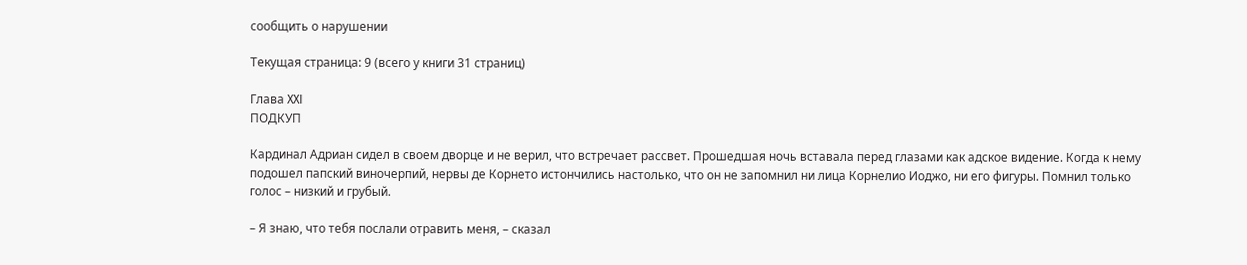сообщить о нарушении

Текущая страница: 9 (всего у книги 31 страниц)

Глава XXI
ПОДКУП

Кардинал Адриан сидел в своем дворце и не верил, что встречает рассвет. Прошедшая ночь вставала перед глазами как адское видение. Когда к нему подошел папский виночерпий, нервы де Корнето истончились настолько, что он не запомнил ни лица Корнелио Иоджо, ни его фигуры. Помнил только голос – низкий и грубый.

– Я знаю, что тебя послали отравить меня, – сказал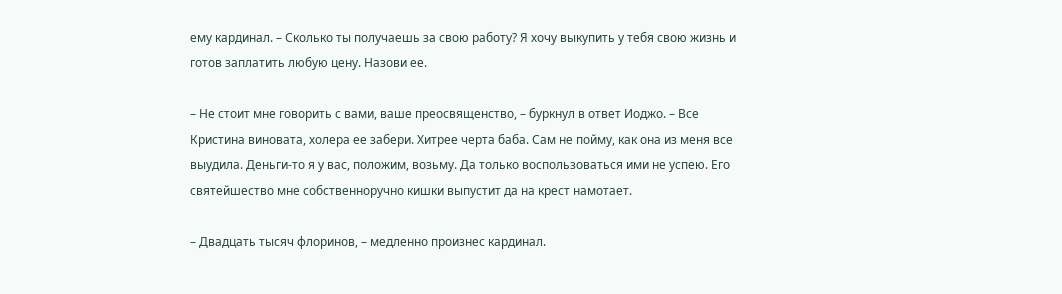ему кардинал. – Сколько ты получаешь за свою работу? Я хочу выкупить у тебя свою жизнь и готов заплатить любую цену. Назови ее.

– Не стоит мне говорить с вами, ваше преосвященство, – буркнул в ответ Иоджо. – Все Кристина виновата, холера ее забери. Хитрее черта баба. Сам не пойму, как она из меня все выудила. Деньги-то я у вас, положим, возьму. Да только воспользоваться ими не успею. Его святейшество мне собственноручно кишки выпустит да на крест намотает.

– Двадцать тысяч флоринов, – медленно произнес кардинал.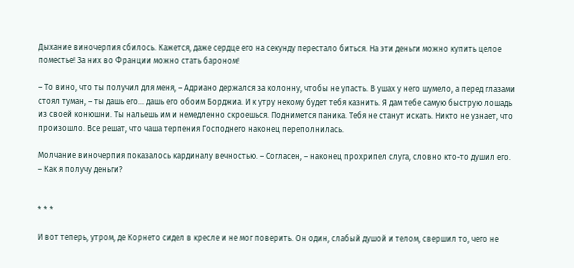Дыхание виночерпия сбилось. Кажется, даже сердце его на секунду перестало биться. На эти деньги можно купить целое поместье! За них во Франции можно стать бароном!

– То вино, что ты получил для меня, – Адриано держался за колонну, чтобы не упасть. В ушах у него шумело, а перед глазами стоял туман, – ты дашь его… дашь его обоим Борджиа. И к утру некому будет тебя казнить. Я дам тебе самую быструю лошадь из своей конюшни. Ты нальешь им и немедленно скроешься. Поднимется паника. Тебя не станут искать. Никто не узнает, что произошло. Все решат, что чаша терпения Господнего наконец переполнилась.

Молчание виночерпия показалось кардиналу вечностью. – Согласен, – наконец прохрипел слуга, словно кто-то душил его. – Как я получу деньги?


* * *

И вот теперь, утром, де Корнето сидел в кресле и не мог поверить. Он один, слабый душой и телом, свершил то, чего не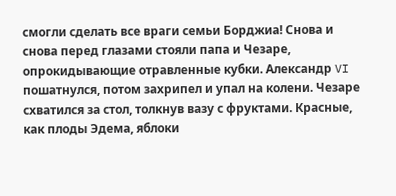смогли сделать все враги семьи Борджиа! Снова и снова перед глазами стояли папа и Чезаре, опрокидывающие отравленные кубки. Александр VI пошатнулся, потом захрипел и упал на колени. Чезаре схватился за стол, толкнув вазу с фруктами. Красные, как плоды Эдема, яблоки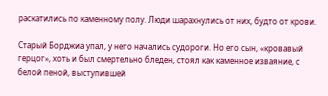раскатились по каменному полу. Люди шарахнулись от них, будто от крови.

Старый Борджиа упал, у него начались судороги. Но его сын, «кровавый герцог», хоть и был смертельно бледен, стоял как каменное изваяние, с белой пеной, выступившей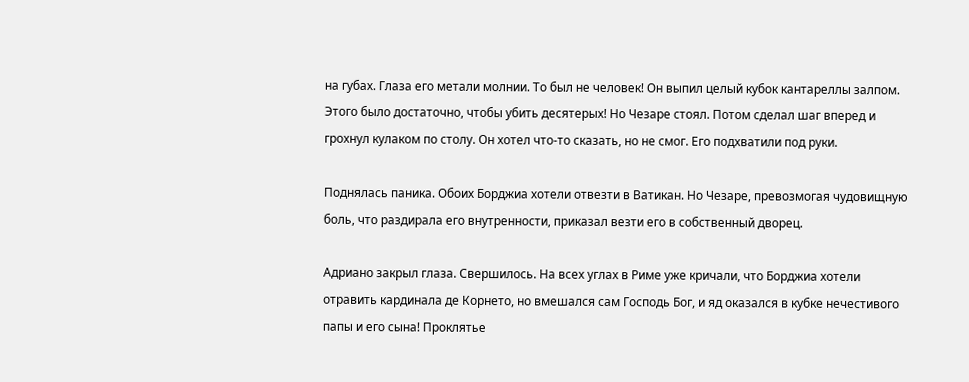на губах. Глаза его метали молнии. То был не человек! Он выпил целый кубок кантареллы залпом. Этого было достаточно, чтобы убить десятерых! Но Чезаре стоял. Потом сделал шаг вперед и грохнул кулаком по столу. Он хотел что-то сказать, но не смог. Его подхватили под руки.

Поднялась паника. Обоих Борджиа хотели отвезти в Ватикан. Но Чезаре, превозмогая чудовищную боль, что раздирала его внутренности, приказал везти его в собственный дворец.

Адриано закрыл глаза. Свершилось. На всех углах в Риме уже кричали, что Борджиа хотели отравить кардинала де Корнето, но вмешался сам Господь Бог, и яд оказался в кубке нечестивого папы и его сына! Проклятье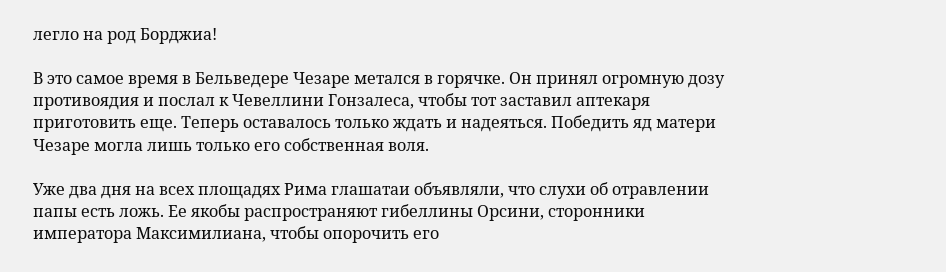легло на род Борджиа!

В это самое время в Бельведере Чезаре метался в горячке. Он принял огромную дозу противоядия и послал к Чевеллини Гонзалеса, чтобы тот заставил аптекаря приготовить еще. Теперь оставалось только ждать и надеяться. Победить яд матери Чезаре могла лишь только его собственная воля.

Уже два дня на всех площадях Рима глашатаи объявляли, что слухи об отравлении папы есть ложь. Ее якобы распространяют гибеллины Орсини, сторонники императора Максимилиана, чтобы опорочить его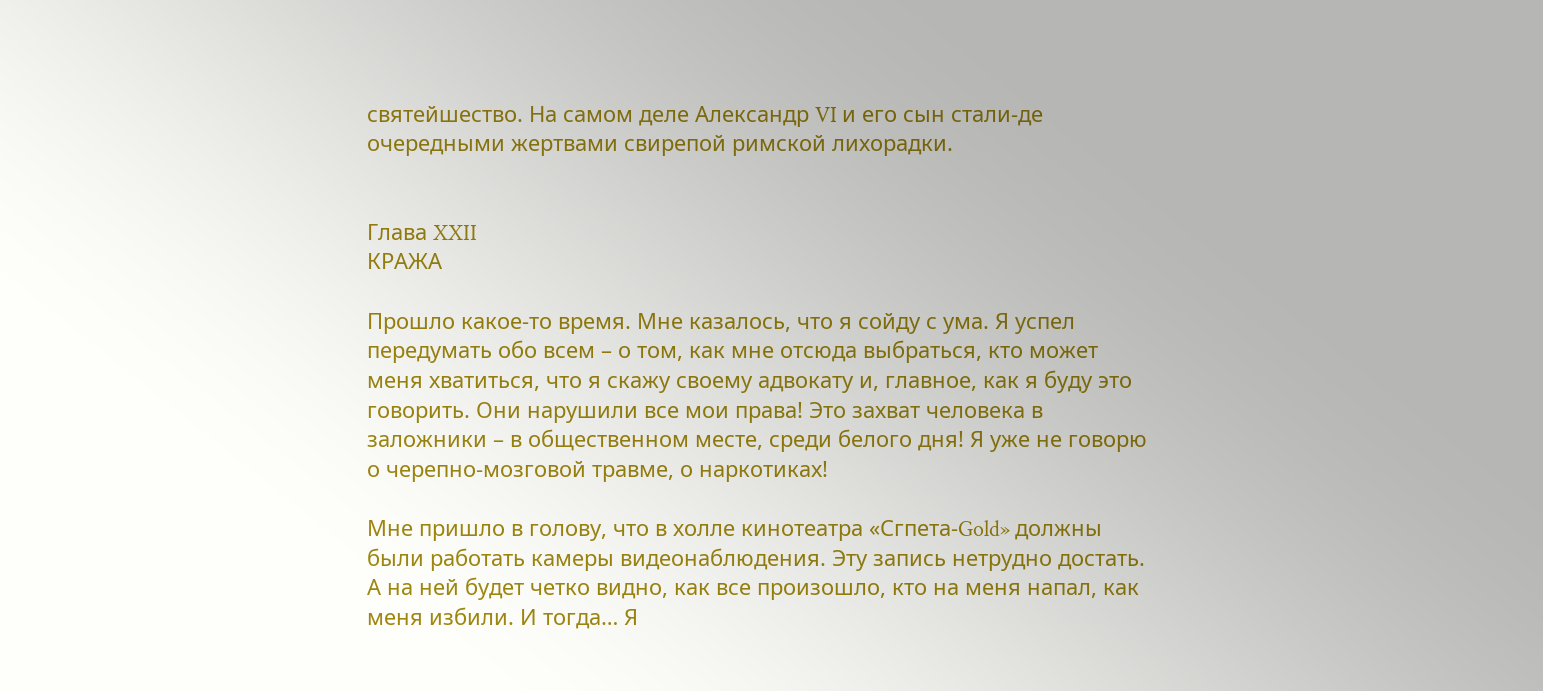святейшество. На самом деле Александр VI и его сын стали-де очередными жертвами свирепой римской лихорадки.


Глава XXII
КРАЖА

Прошло какое-то время. Мне казалось, что я сойду с ума. Я успел передумать обо всем – о том, как мне отсюда выбраться, кто может меня хватиться, что я скажу своему адвокату и, главное, как я буду это говорить. Они нарушили все мои права! Это захват человека в заложники – в общественном месте, среди белого дня! Я уже не говорю о черепно-мозговой травме, о наркотиках!

Мне пришло в голову, что в холле кинотеатра «Сгпета-Gold» должны были работать камеры видеонаблюдения. Эту запись нетрудно достать. А на ней будет четко видно, как все произошло, кто на меня напал, как меня избили. И тогда… Я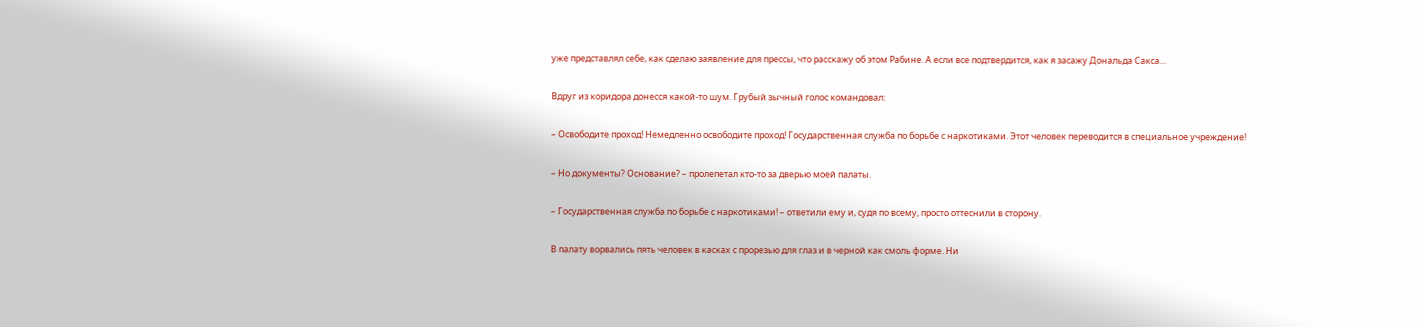уже представлял себе, как сделаю заявление для прессы, что расскажу об этом Рабине. А если все подтвердится, как я засажу Дональда Сакса…

Вдруг из коридора донесся какой-то шум. Грубый зычный голос командовал:

– Освободите проход! Немедленно освободите проход! Государственная служба по борьбе с наркотиками. Этот человек переводится в специальное учреждение!

– Но документы? Основание? – пролепетал кто-то за дверью моей палаты.

– Государственная служба по борьбе с наркотиками! – ответили ему и, судя по всему, просто оттеснили в сторону.

В палату ворвались пять человек в касках с прорезью для глаз и в черной как смоль форме. Ни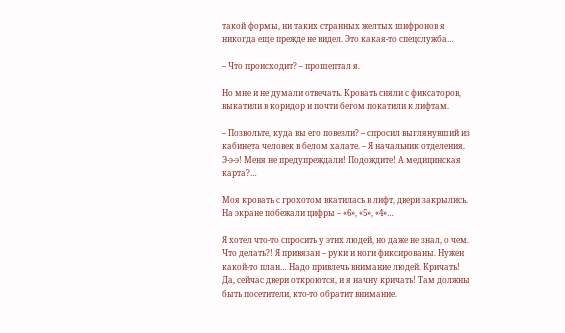такой формы, ни таких странных желтых шифронов я никогда еще прежде не видел. Это какая-то спецслужба…

– Что происходит? – прошептал я.

Но мне и не думали отвечать. Кровать сняли с фиксаторов, выкатили в коридор и почти бегом покатили к лифтам.

– Позвольте, куда вы его повезли? – спросил выглянувший из кабинета человек в белом халате. – Я начальник отделения. Э-э-э! Меня не предупреждали! Подождите! А медицинская карта?…

Моя кровать с грохотом вкатилась в лифт, двери закрылись. На экране побежали цифры – «6», «5», «4»…

Я хотел что-то спросить у этих людей, но даже не знал, о чем. Что делать?! Я привязан – руки и ноги фиксированы. Нужен какой-то план… Надо привлечь внимание людей. Кричать! Да, сейчас двери откроются, и я начну кричать! Там должны быть посетители, кто-то обратит внимание.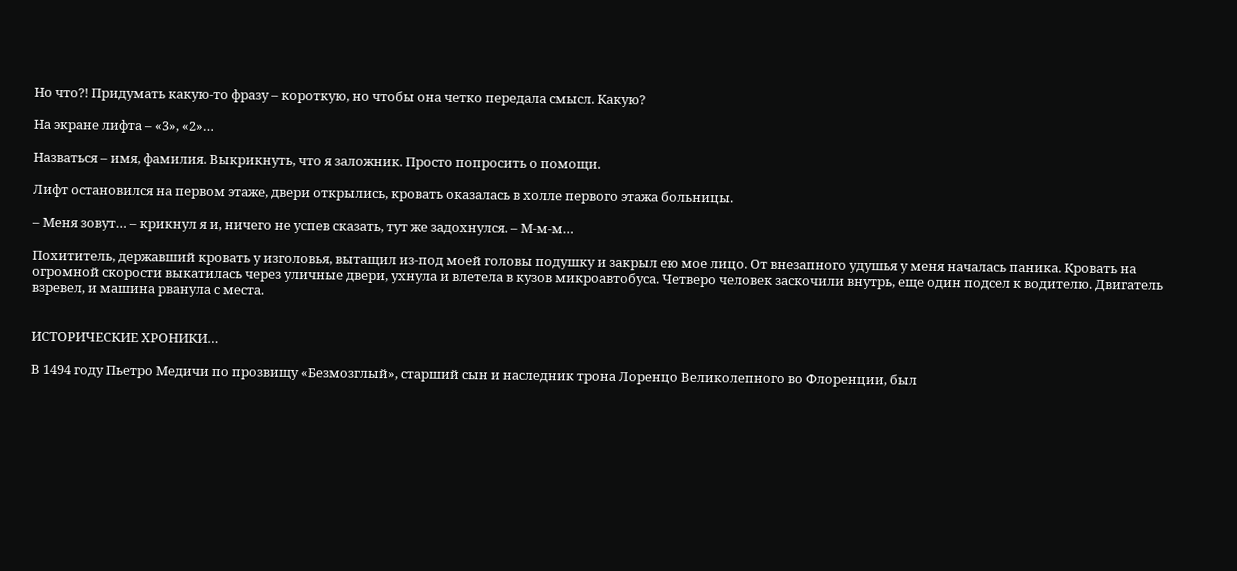Но что?! Придумать какую-то фразу – короткую, но чтобы она четко передала смысл. Какую?

На экране лифта – «3», «2»…

Назваться – имя, фамилия. Выкрикнуть, что я заложник. Просто попросить о помощи.

Лифт остановился на первом этаже, двери открылись, кровать оказалась в холле первого этажа больницы.

– Меня зовут… – крикнул я и, ничего не успев сказать, тут же задохнулся. – М-м-м…

Похититель, державший кровать у изголовья, вытащил из-под моей головы подушку и закрыл ею мое лицо. От внезапного удушья у меня началась паника. Кровать на огромной скорости выкатилась через уличные двери, ухнула и влетела в кузов микроавтобуса. Четверо человек заскочили внутрь, еще один подсел к водителю. Двигатель взревел, и машина рванула с места.


ИСТОРИЧЕСКИЕ ХРОНИКИ…

В 1494 году Пьетро Медичи по прозвищу «Безмозглый», старший сын и наследник трона Лоренцо Великолепного во Флоренции, был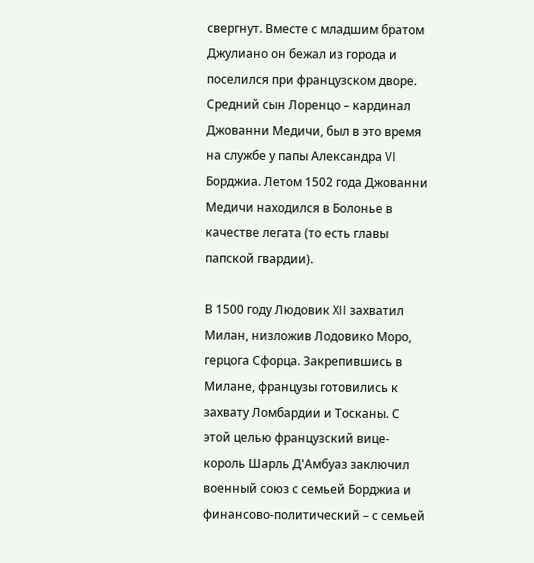свергнут. Вместе с младшим братом Джулиано он бежал из города и поселился при французском дворе. Средний сын Лоренцо – кардинал Джованни Медичи, был в это время на службе у папы Александра VI Борджиа. Летом 1502 года Джованни Медичи находился в Болонье в качестве легата (то есть главы папской гвардии).

В 1500 году Людовик XII захватил Милан, низложив Лодовико Моро, герцога Сфорца. Закрепившись в Милане, французы готовились к захвату Ломбардии и Тосканы. С этой целью французский вице-король Шарль Д'Амбуаз заключил военный союз с семьей Борджиа и финансово-политический – с семьей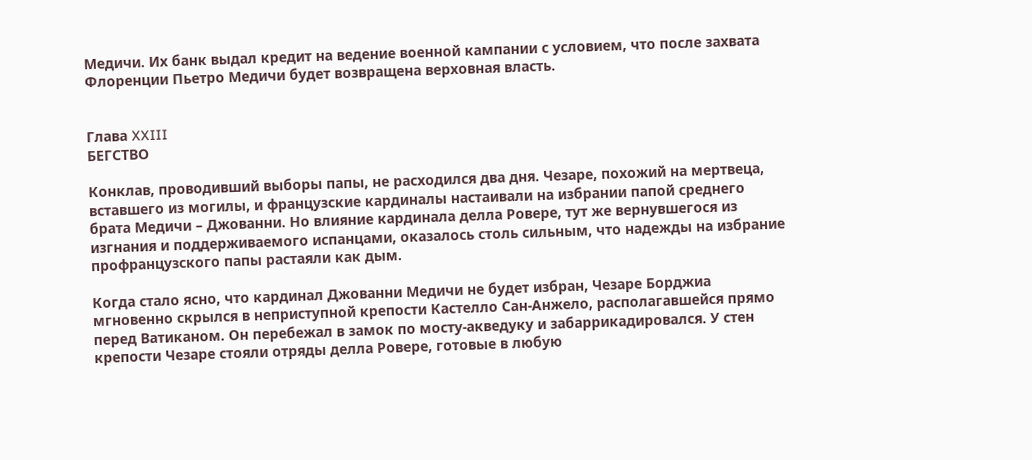Медичи. Их банк выдал кредит на ведение военной кампании с условием, что после захвата Флоренции Пьетро Медичи будет возвращена верховная власть.


Глава XXIII
БЕГСТВО

Конклав, проводивший выборы папы, не расходился два дня. Чезаре, похожий на мертвеца, вставшего из могилы, и французские кардиналы настаивали на избрании папой среднего брата Медичи – Джованни. Но влияние кардинала делла Ровере, тут же вернувшегося из изгнания и поддерживаемого испанцами, оказалось столь сильным, что надежды на избрание профранцузского папы растаяли как дым.

Когда стало ясно, что кардинал Джованни Медичи не будет избран, Чезаре Борджиа мгновенно скрылся в неприступной крепости Кастелло Сан-Анжело, располагавшейся прямо перед Ватиканом. Он перебежал в замок по мосту-акведуку и забаррикадировался. У стен крепости Чезаре стояли отряды делла Ровере, готовые в любую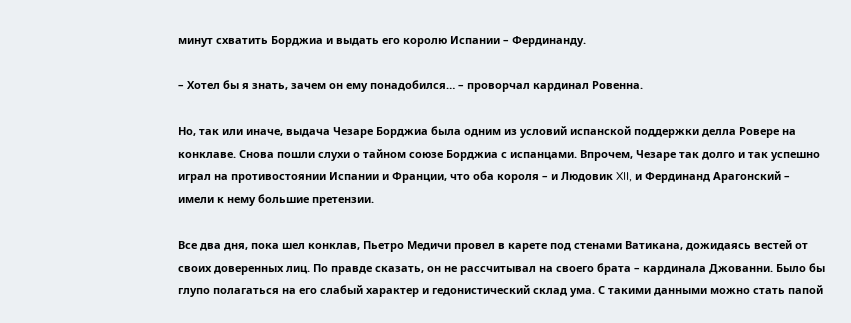минут схватить Борджиа и выдать его королю Испании – Фердинанду.

– Хотел бы я знать, зачем он ему понадобился… – проворчал кардинал Ровенна.

Но, так или иначе, выдача Чезаре Борджиа была одним из условий испанской поддержки делла Ровере на конклаве. Снова пошли слухи о тайном союзе Борджиа с испанцами. Впрочем, Чезаре так долго и так успешно играл на противостоянии Испании и Франции, что оба короля – и Людовик XII, и Фердинанд Арагонский – имели к нему большие претензии.

Все два дня, пока шел конклав, Пьетро Медичи провел в карете под стенами Ватикана, дожидаясь вестей от своих доверенных лиц. По правде сказать, он не рассчитывал на своего брата – кардинала Джованни. Было бы глупо полагаться на его слабый характер и гедонистический склад ума. С такими данными можно стать папой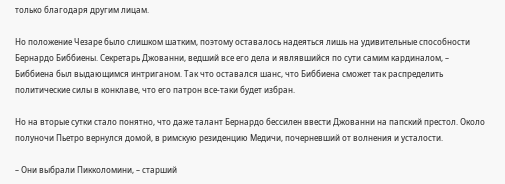только благодаря другим лицам.

Но положение Чезаре было слишком шатким, поэтому оставалось надеяться лишь на удивительные способности Бернардо Биббиены. Секретарь Джованни, ведший все его дела и являвшийся по сути самим кардиналом, – Биббиена был выдающимся интриганом. Так что оставался шанс, что Биббиена сможет так распределить политические силы в конклаве, что его патрон все-таки будет избран.

Но на вторые сутки стало понятно, что даже талант Бернардо бессилен ввести Джованни на папский престол. Около полуночи Пьетро вернулся домой, в римскую резиденцию Медичи, почерневший от волнения и усталости.

– Они выбрали Пикколомини, – старший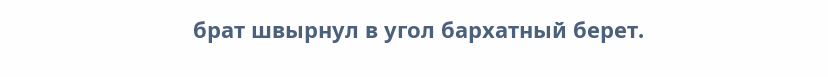брат швырнул в угол бархатный берет.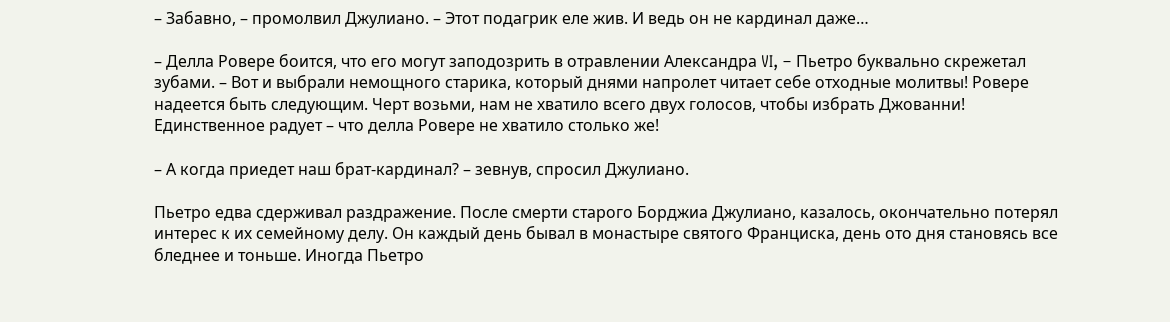– Забавно, – промолвил Джулиано. – Этот подагрик еле жив. И ведь он не кардинал даже…

– Делла Ровере боится, что его могут заподозрить в отравлении Александра VI, – Пьетро буквально скрежетал зубами. – Вот и выбрали немощного старика, который днями напролет читает себе отходные молитвы! Ровере надеется быть следующим. Черт возьми, нам не хватило всего двух голосов, чтобы избрать Джованни! Единственное радует – что делла Ровере не хватило столько же!

– А когда приедет наш брат-кардинал? – зевнув, спросил Джулиано.

Пьетро едва сдерживал раздражение. После смерти старого Борджиа Джулиано, казалось, окончательно потерял интерес к их семейному делу. Он каждый день бывал в монастыре святого Франциска, день ото дня становясь все бледнее и тоньше. Иногда Пьетро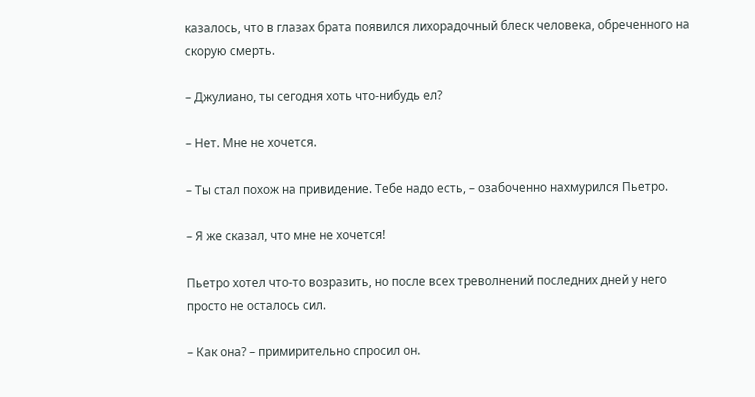казалось, что в глазах брата появился лихорадочный блеск человека, обреченного на скорую смерть.

– Джулиано, ты сегодня хоть что-нибудь ел?

– Нет. Мне не хочется.

– Ты стал похож на привидение. Тебе надо есть, – озабоченно нахмурился Пьетро.

– Я же сказал, что мне не хочется!

Пьетро хотел что-то возразить, но после всех треволнений последних дней у него просто не осталось сил.

– Как она? – примирительно спросил он.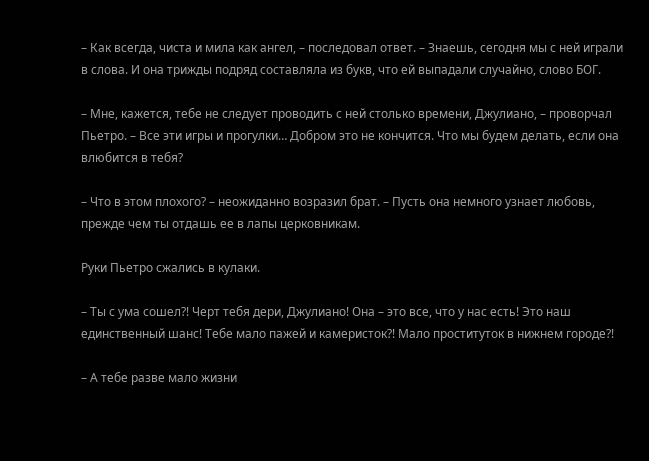– Как всегда, чиста и мила как ангел, – последовал ответ. – Знаешь, сегодня мы с ней играли в слова. И она трижды подряд составляла из букв, что ей выпадали случайно, слово БОГ.

– Мне, кажется, тебе не следует проводить с ней столько времени, Джулиано, – проворчал Пьетро. – Все эти игры и прогулки… Добром это не кончится. Что мы будем делать, если она влюбится в тебя?

– Что в этом плохого? – неожиданно возразил брат. – Пусть она немного узнает любовь, прежде чем ты отдашь ее в лапы церковникам.

Руки Пьетро сжались в кулаки.

– Ты с ума сошел?! Черт тебя дери, Джулиано! Она – это все, что у нас есть! Это наш единственный шанс! Тебе мало пажей и камеристок?! Мало проституток в нижнем городе?!

– А тебе разве мало жизни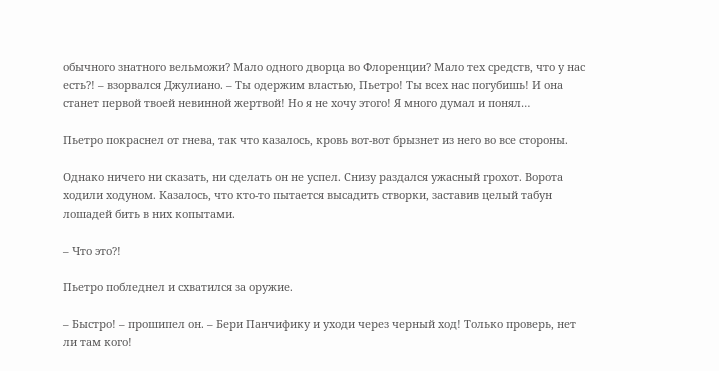обычного знатного вельможи? Мало одного дворца во Флоренции? Мало тех средств, что у нас есть?! – взорвался Джулиано. – Ты одержим властью, Пьетро! Ты всех нас погубишь! И она станет первой твоей невинной жертвой! Но я не хочу этого! Я много думал и понял…

Пьетро покраснел от гнева, так что казалось, кровь вот-вот брызнет из него во все стороны.

Однако ничего ни сказать, ни сделать он не успел. Снизу раздался ужасный грохот. Ворота ходили ходуном. Казалось, что кто-то пытается высадить створки, заставив целый табун лошадей бить в них копытами.

– Что это?!

Пьетро побледнел и схватился за оружие.

– Быстро! – прошипел он. – Бери Панчифику и уходи через черный ход! Только проверь, нет ли там кого!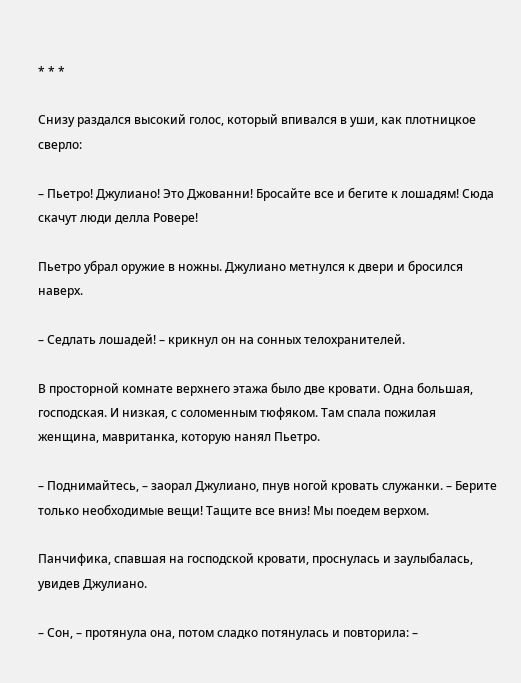* * *

Снизу раздался высокий голос, который впивался в уши, как плотницкое сверло:

– Пьетро! Джулиано! Это Джованни! Бросайте все и бегите к лошадям! Сюда скачут люди делла Ровере!

Пьетро убрал оружие в ножны. Джулиано метнулся к двери и бросился наверх.

– Седлать лошадей! – крикнул он на сонных телохранителей.

В просторной комнате верхнего этажа было две кровати. Одна большая, господская. И низкая, с соломенным тюфяком. Там спала пожилая женщина, мавританка, которую нанял Пьетро.

– Поднимайтесь, – заорал Джулиано, пнув ногой кровать служанки. – Берите только необходимые вещи! Тащите все вниз! Мы поедем верхом.

Панчифика, спавшая на господской кровати, проснулась и заулыбалась, увидев Джулиано.

– Сон, – протянула она, потом сладко потянулась и повторила: –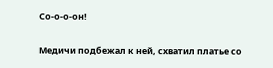Со-о-о-он!

Медичи подбежал к ней, схватил платье со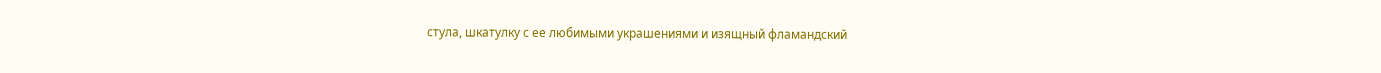стула, шкатулку с ее любимыми украшениями и изящный фламандский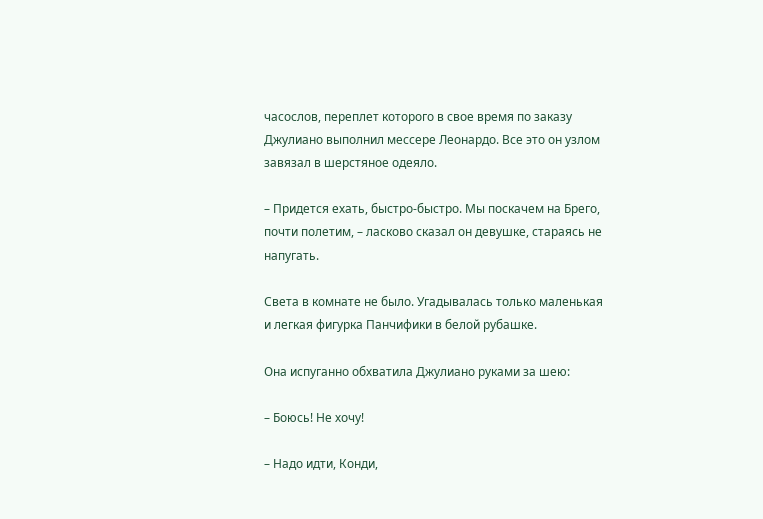часослов, переплет которого в свое время по заказу Джулиано выполнил мессере Леонардо. Все это он узлом завязал в шерстяное одеяло.

– Придется ехать, быстро-быстро. Мы поскачем на Брего, почти полетим, – ласково сказал он девушке, стараясь не напугать.

Света в комнате не было. Угадывалась только маленькая и легкая фигурка Панчифики в белой рубашке.

Она испуганно обхватила Джулиано руками за шею:

– Боюсь! Не хочу!

– Надо идти, Конди,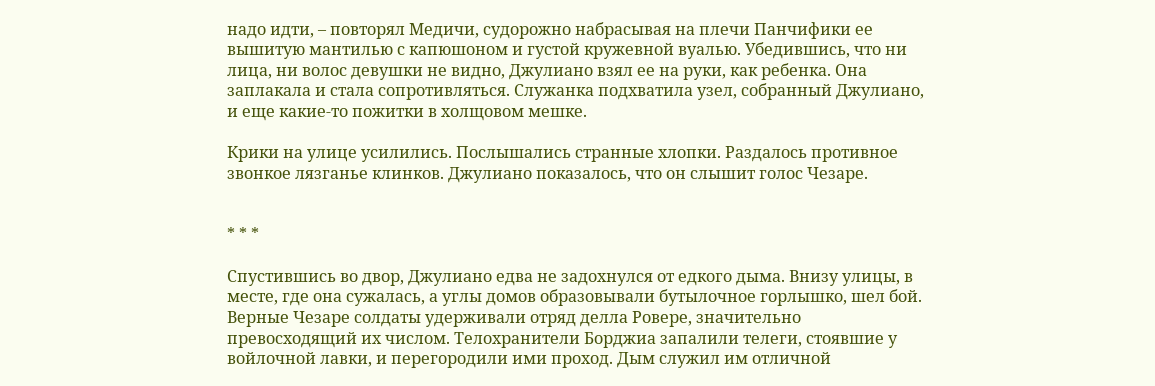надо идти, – повторял Медичи, судорожно набрасывая на плечи Панчифики ее вышитую мантилью с капюшоном и густой кружевной вуалью. Убедившись, что ни лица, ни волос девушки не видно, Джулиано взял ее на руки, как ребенка. Она заплакала и стала сопротивляться. Служанка подхватила узел, собранный Джулиано, и еще какие-то пожитки в холщовом мешке.

Крики на улице усилились. Послышались странные хлопки. Раздалось противное звонкое лязганье клинков. Джулиано показалось, что он слышит голос Чезаре.


* * *

Спустившись во двор, Джулиано едва не задохнулся от едкого дыма. Внизу улицы, в месте, где она сужалась, а углы домов образовывали бутылочное горлышко, шел бой. Верные Чезаре солдаты удерживали отряд делла Ровере, значительно превосходящий их числом. Телохранители Борджиа запалили телеги, стоявшие у войлочной лавки, и перегородили ими проход. Дым служил им отличной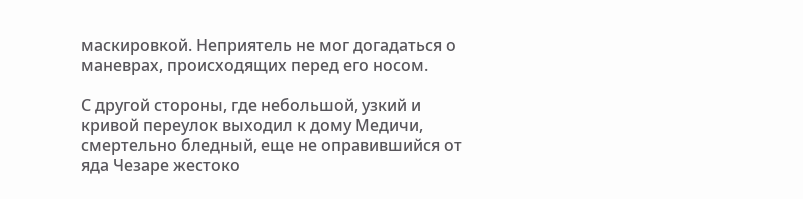маскировкой. Неприятель не мог догадаться о маневрах, происходящих перед его носом.

С другой стороны, где небольшой, узкий и кривой переулок выходил к дому Медичи, смертельно бледный, еще не оправившийся от яда Чезаре жестоко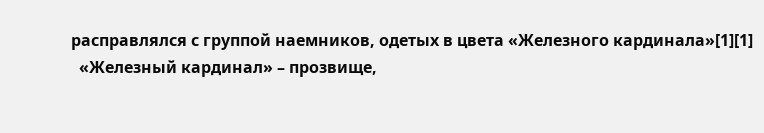расправлялся с группой наемников, одетых в цвета «Железного кардинала»[1][1]
  «Железный кардинал» – прозвище,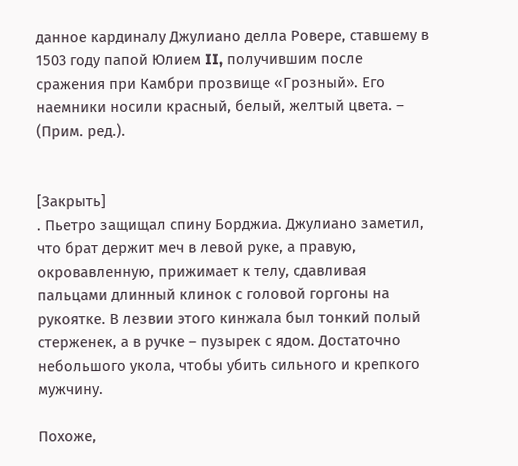данное кардиналу Джулиано делла Ровере, ставшему в 1503 году папой Юлием II, получившим после сражения при Камбри прозвище «Грозный». Его наемники носили красный, белый, желтый цвета. – (Прим. ред.).


[Закрыть]
. Пьетро защищал спину Борджиа. Джулиано заметил, что брат держит меч в левой руке, а правую, окровавленную, прижимает к телу, сдавливая пальцами длинный клинок с головой горгоны на рукоятке. В лезвии этого кинжала был тонкий полый стерженек, а в ручке – пузырек с ядом. Достаточно небольшого укола, чтобы убить сильного и крепкого мужчину.

Похоже,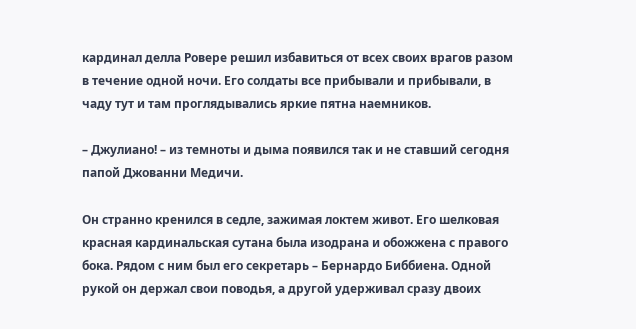кардинал делла Ровере решил избавиться от всех своих врагов разом в течение одной ночи. Его солдаты все прибывали и прибывали, в чаду тут и там проглядывались яркие пятна наемников.

– Джулиано! – из темноты и дыма появился так и не ставший сегодня папой Джованни Медичи.

Он странно кренился в седле, зажимая локтем живот. Его шелковая красная кардинальская сутана была изодрана и обожжена с правого бока. Рядом с ним был его секретарь – Бернардо Биббиена. Одной рукой он держал свои поводья, а другой удерживал сразу двоих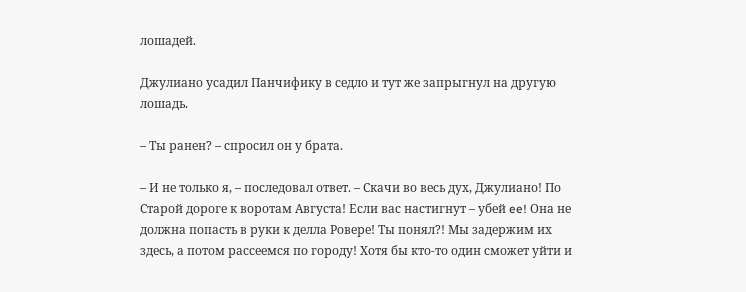лошадей.

Джулиано усадил Панчифику в седло и тут же запрыгнул на другую лошадь.

– Ты ранен? – спросил он у брата.

– И не только я, – последовал ответ. – Скачи во весь дух, Джулиано! По Старой дороге к воротам Августа! Если вас настигнут – убей ee! Она не должна попасть в руки к делла Ровере! Ты понял?! Мы задержим их здесь, а потом рассеемся по городу! Хотя бы кто-то один сможет уйти и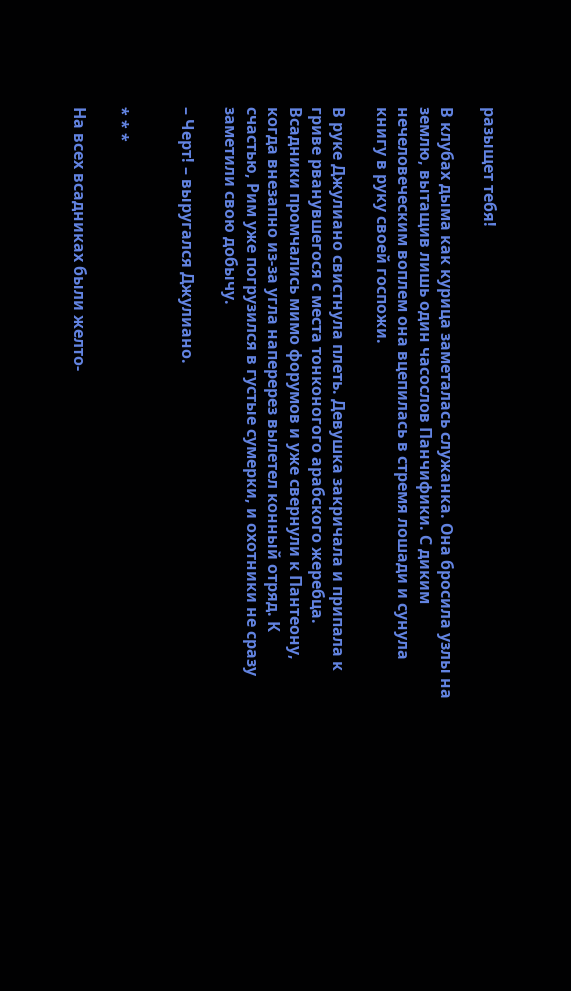разыщет тебя!

В клубах дыма как курица заметалась служанка. Она бросила узлы на землю, вытащив лишь один часослов Панчифики. С диким нечеловеческим воплем она вцепилась в стремя лошади и сунула книгу в руку своей госпожи.

В руке Джулиано свистнула плеть. Девушка закричала и припала к гриве рванувшегося с места тонконогого арабского жеребца. Всадники промчались мимо форумов и уже свернули к Пантеону, когда внезапно из-за угла наперерез вылетел конный отряд. К счастью, Рим уже погрузился в густые сумерки, и охотники не сразу заметили свою добычу.

– Черт! – выругался Джулиано.


* * *

На всех всадниках были желто-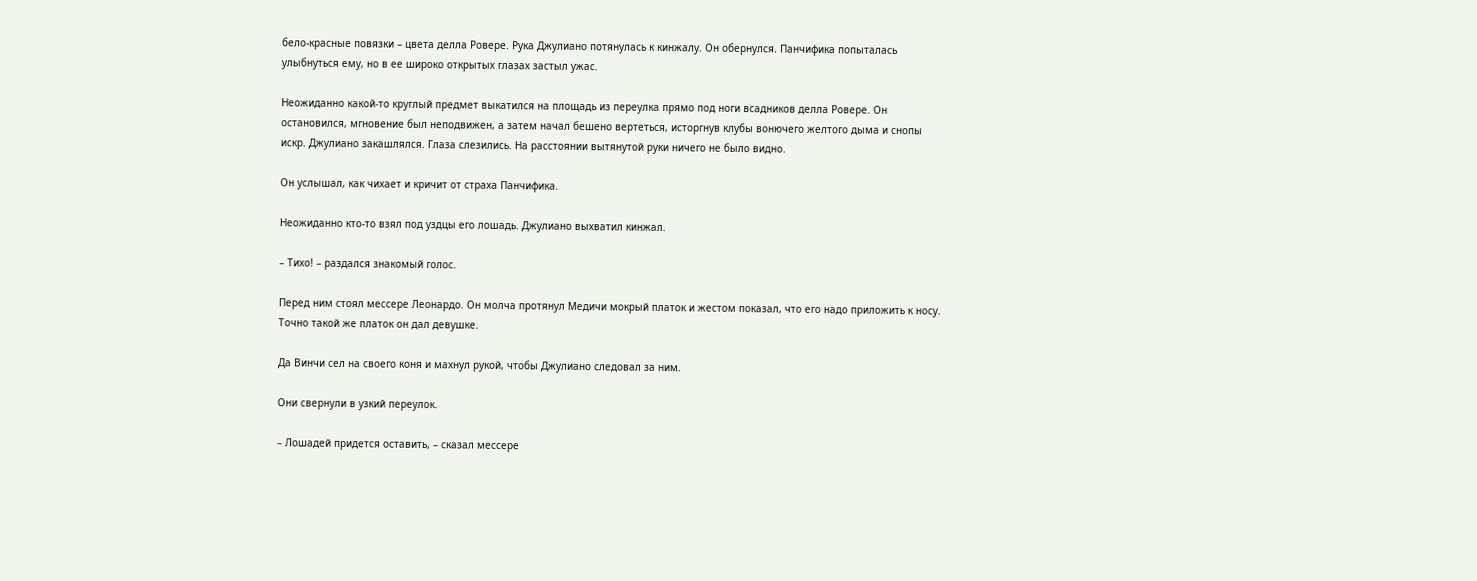бело-красные повязки – цвета делла Ровере. Рука Джулиано потянулась к кинжалу. Он обернулся. Панчифика попыталась улыбнуться ему, но в ее широко открытых глазах застыл ужас.

Неожиданно какой-то круглый предмет выкатился на площадь из переулка прямо под ноги всадников делла Ровере. Он остановился, мгновение был неподвижен, а затем начал бешено вертеться, исторгнув клубы вонючего желтого дыма и снопы искр. Джулиано закашлялся. Глаза слезились. На расстоянии вытянутой руки ничего не было видно.

Он услышал, как чихает и кричит от страха Панчифика.

Неожиданно кто-то взял под уздцы его лошадь. Джулиано выхватил кинжал.

– Тихо! – раздался знакомый голос.

Перед ним стоял мессере Леонардо. Он молча протянул Медичи мокрый платок и жестом показал, что его надо приложить к носу. Точно такой же платок он дал девушке.

Да Винчи сел на своего коня и махнул рукой, чтобы Джулиано следовал за ним.

Они свернули в узкий переулок.

– Лошадей придется оставить, – сказал мессере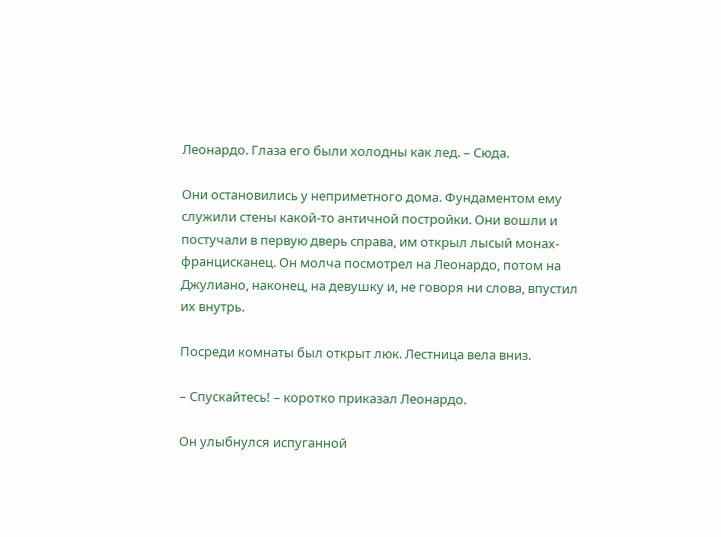Леонардо. Глаза его были холодны как лед. – Сюда.

Они остановились у неприметного дома. Фундаментом ему служили стены какой-то античной постройки. Они вошли и постучали в первую дверь справа, им открыл лысый монах-францисканец. Он молча посмотрел на Леонардо, потом на Джулиано, наконец, на девушку и, не говоря ни слова, впустил их внутрь.

Посреди комнаты был открыт люк. Лестница вела вниз.

– Спускайтесь! – коротко приказал Леонардо.

Он улыбнулся испуганной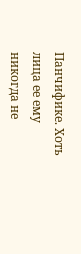Панчифике. Хоть лица ее ему никогда не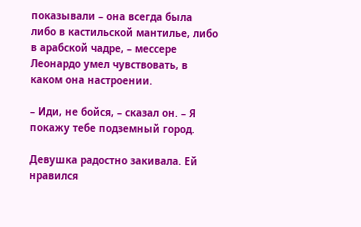показывали – она всегда была либо в кастильской мантилье, либо в арабской чадре, – мессере Леонардо умел чувствовать, в каком она настроении.

– Иди, не бойся, – сказал он. – Я покажу тебе подземный город.

Девушка радостно закивала. Ей нравился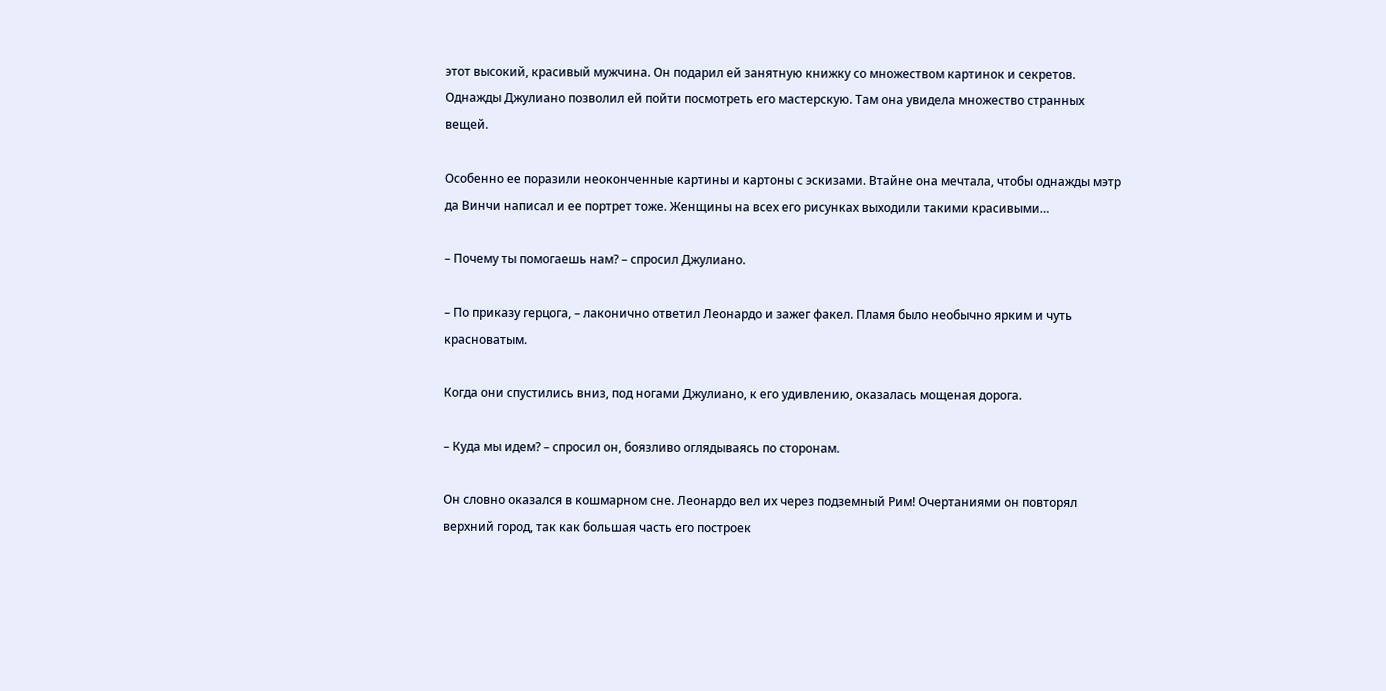этот высокий, красивый мужчина. Он подарил ей занятную книжку со множеством картинок и секретов. Однажды Джулиано позволил ей пойти посмотреть его мастерскую. Там она увидела множество странных вещей.

Особенно ее поразили неоконченные картины и картоны с эскизами. Втайне она мечтала, чтобы однажды мэтр да Винчи написал и ее портрет тоже. Женщины на всех его рисунках выходили такими красивыми…

– Почему ты помогаешь нам? – спросил Джулиано.

– По приказу герцога, – лаконично ответил Леонардо и зажег факел. Пламя было необычно ярким и чуть красноватым.

Когда они спустились вниз, под ногами Джулиано, к его удивлению, оказалась мощеная дорога.

– Куда мы идем? – спросил он, боязливо оглядываясь по сторонам.

Он словно оказался в кошмарном сне. Леонардо вел их через подземный Рим! Очертаниями он повторял верхний город, так как большая часть его построек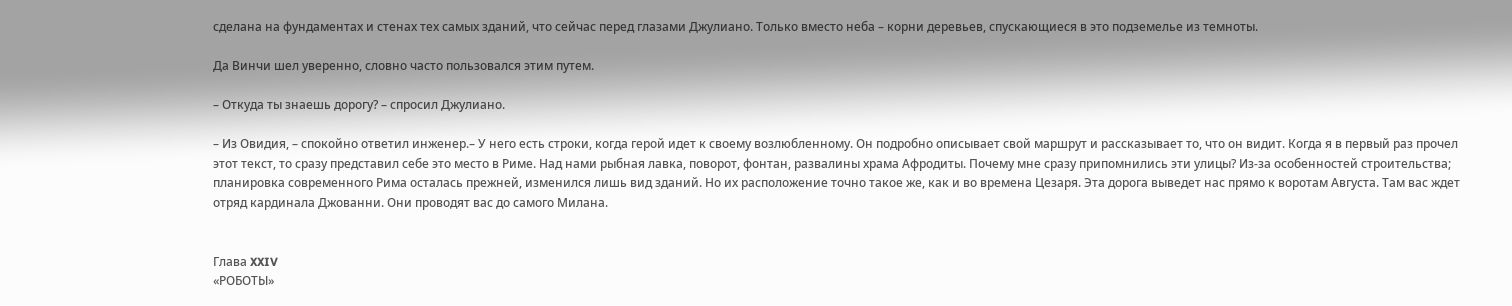сделана на фундаментах и стенах тех самых зданий, что сейчас перед глазами Джулиано. Только вместо неба – корни деревьев, спускающиеся в это подземелье из темноты.

Да Винчи шел уверенно, словно часто пользовался этим путем.

– Откуда ты знаешь дорогу? – спросил Джулиано.

– Из Овидия, – спокойно ответил инженер.– У него есть строки, когда герой идет к своему возлюбленному. Он подробно описывает свой маршрут и рассказывает то, что он видит. Когда я в первый раз прочел этот текст, то сразу представил себе это место в Риме. Над нами рыбная лавка, поворот, фонтан, развалины храма Афродиты. Почему мне сразу припомнились эти улицы? Из-за особенностей строительства; планировка современного Рима осталась прежней, изменился лишь вид зданий. Но их расположение точно такое же, как и во времена Цезаря. Эта дорога выведет нас прямо к воротам Августа. Там вас ждет отряд кардинала Джованни. Они проводят вас до самого Милана.


Глава XXIV
«РОБОТЫ»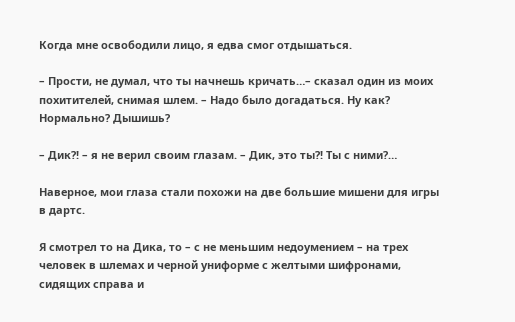Когда мне освободили лицо, я едва смог отдышаться.

– Прости, не думал, что ты начнешь кричать…– сказал один из моих похитителей, снимая шлем. – Надо было догадаться. Ну как? Нормально? Дышишь?

– Дик?! – я не верил своим глазам. – Дик, это ты?! Ты с ними?…

Наверное, мои глаза стали похожи на две большие мишени для игры в дартс.

Я смотрел то на Дика, то – с не меньшим недоумением – на трех человек в шлемах и черной униформе с желтыми шифронами, сидящих справа и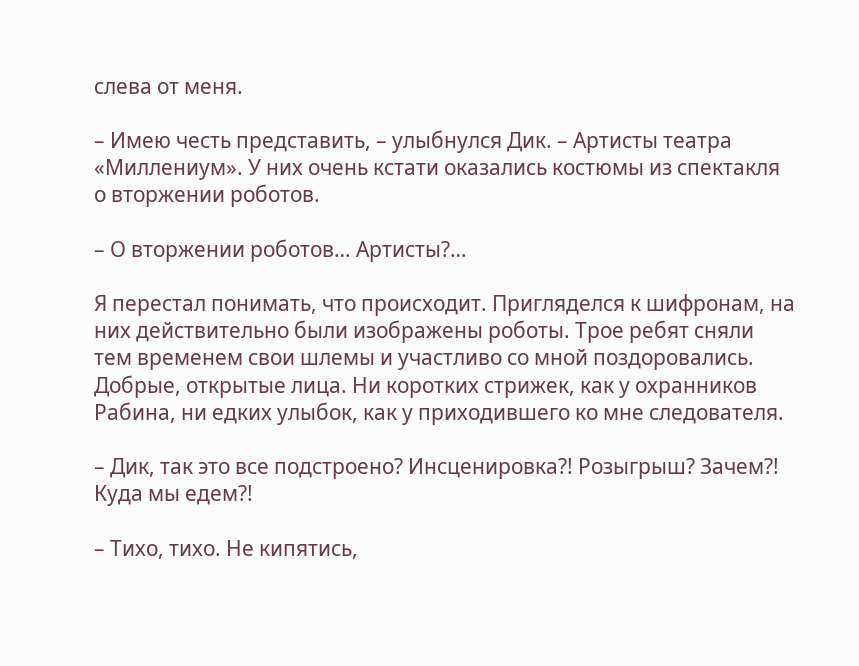слева от меня.

– Имею честь представить, – улыбнулся Дик. – Артисты театра «Миллениум». У них очень кстати оказались костюмы из спектакля о вторжении роботов.

– О вторжении роботов… Артисты?…

Я перестал понимать, что происходит. Пригляделся к шифронам, на них действительно были изображены роботы. Трое ребят сняли тем временем свои шлемы и участливо со мной поздоровались. Добрые, открытые лица. Ни коротких стрижек, как у охранников Рабина, ни едких улыбок, как у приходившего ко мне следователя.

– Дик, так это все подстроено? Инсценировка?! Розыгрыш? Зачем?! Куда мы едем?!

– Тихо, тихо. Не кипятись,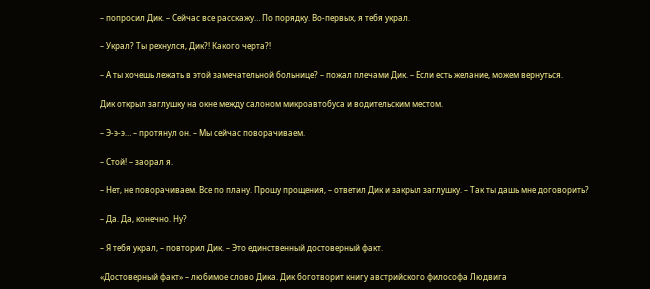– попросил Дик. – Сейчас все расскажу… По порядку. Во-первых, я тебя украл.

– Украл? Ты рехнулся, Дик?! Какого черта?!

– А ты хочешь лежать в этой замечательной больнице? – пожал плечами Дик. – Если есть желание, можем вернуться.

Дик открыл заглушку на окне между салоном микроавтобуса и водительским местом.

– Э-э-э… – протянул он. – Мы сейчас поворачиваем.

– Стой! – заорал я.

– Нет, не поворачиваем. Все по плану. Прошу прощения, – ответил Дик и закрыл заглушку. – Так ты дашь мне договорить?

– Да. Да, конечно. Ну?

– Я тебя украл, – повторил Дик. – Это единственный достоверный факт.

«Достоверный факт» – любимое слово Дика. Дик боготворит книгу австрийского философа Людвига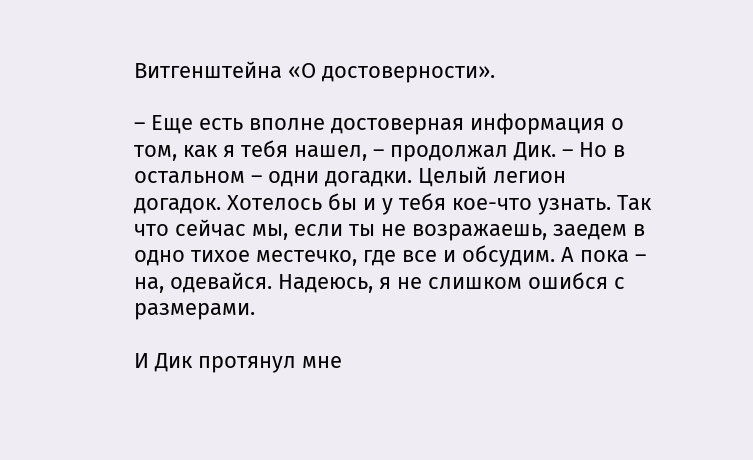Витгенштейна «О достоверности».

– Еще есть вполне достоверная информация о том, как я тебя нашел, – продолжал Дик. – Но в остальном – одни догадки. Целый легион догадок. Хотелось бы и у тебя кое-что узнать. Так что сейчас мы, если ты не возражаешь, заедем в одно тихое местечко, где все и обсудим. А пока – на, одевайся. Надеюсь, я не слишком ошибся с размерами.

И Дик протянул мне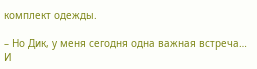комплект одежды.

– Но Дик, у меня сегодня одна важная встреча… И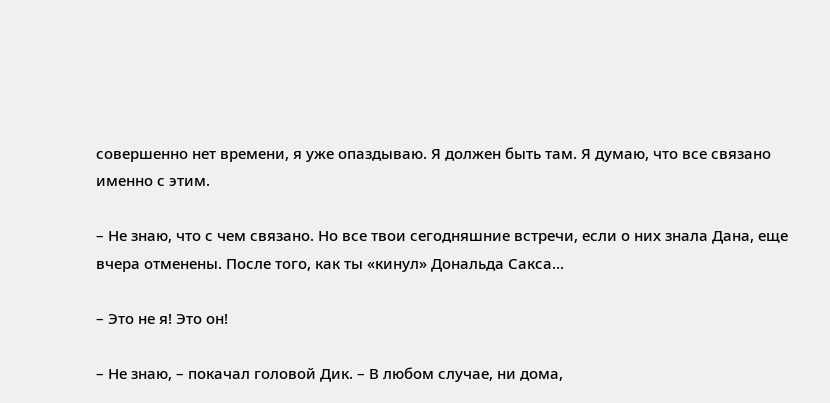совершенно нет времени, я уже опаздываю. Я должен быть там. Я думаю, что все связано именно с этим.

– Не знаю, что с чем связано. Но все твои сегодняшние встречи, если о них знала Дана, еще вчера отменены. После того, как ты «кинул» Дональда Сакса…

– Это не я! Это он!

– Не знаю, – покачал головой Дик. – В любом случае, ни дома,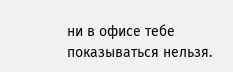ни в офисе тебе показываться нельзя.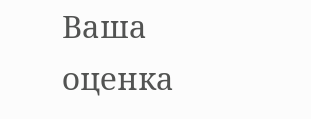Ваша оценка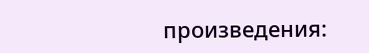произведения: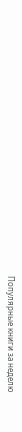Популярные книги за неделю